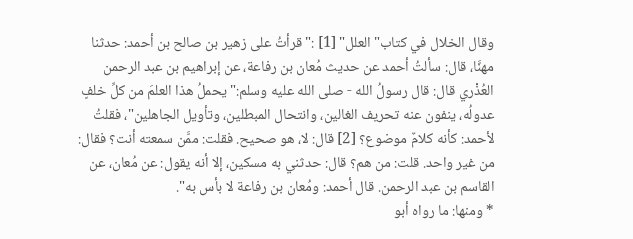وقال الخلال في كتاب"العلل" [1] :"قرأتُ على زهير بن صالح بن أحمد: حدثنا مهنَّا، قال: سألتُ أحمد عن حديث مُعان بن رفاعة، عن إبراهيم بن عبد الرحمن العُذْري قال: قال رسولُ الله - صلى الله عليه وسلم:"يحملُ هذا العلمَ من كلِّ خلفٍ عدولُه، ينفون عنه تحريف الغالين، وانتحال المبطلين، وتأويل الجاهلين"، فقلتُ لأحمد: كأنه كلامٌ موضوع؟ [2] قال: لا، هو صحيح. فقلت: ممَّن سمعته أنت؟ فقال: من غير واحد. قلت: من هم؟ قال: حدثني به مسكين، إلا أنه يقول: عن مُعان، عن القاسم بن عبد الرحمن. قال أحمد: ومُعان بن رفاعة لا بأس به".
* ومنها: ما رواه أبو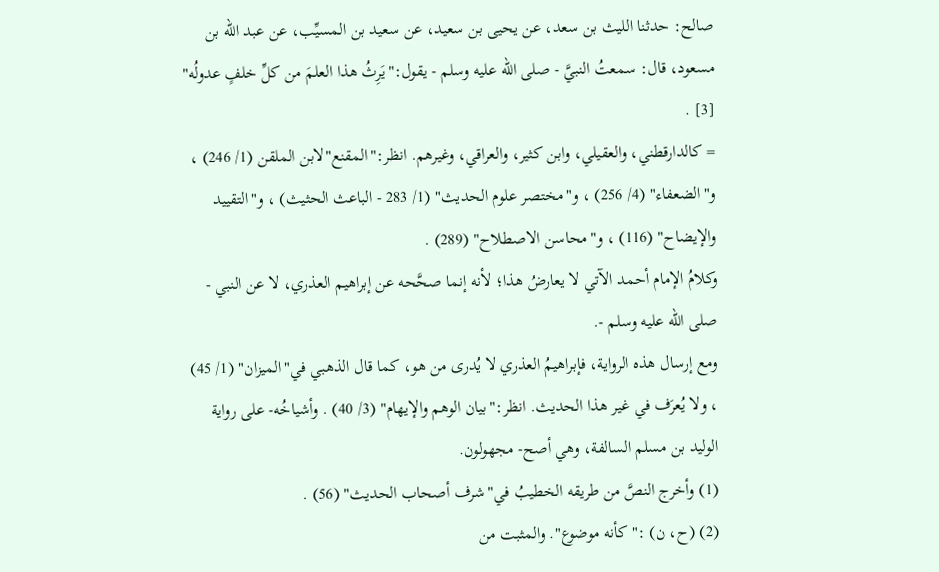صالح: حدثنا الليث بن سعد، عن يحيى بن سعيد، عن سعيد بن المسيِّب، عن عبد الله بن مسعود، قال: سمعتُ النبيَّ - صلى الله عليه وسلم - يقول:"يَرِثُ هذا العلمَ من كلِّ خلفٍ عدولُه" [3] .
= كالدارقطني، والعقيلي، وابن كثير، والعراقي، وغيرهم. انظر:"المقنع"لابن الملقن (1/ 246) ، و"الضعفاء" (4/ 256) ، و"مختصر علوم الحديث" (1/ 283 - الباعث الحثيث) ، و"التقييد والإيضاح" (116) ، و"محاسن الاصطلاح" (289) .
وكلامُ الإمام أحمد الآتي لا يعارضُ هذا؛ لأنه إنما صحَّحه عن إبراهيم العذري، لا عن النبي - صلى الله عليه وسلم -.
ومع إرسال هذه الرواية، فإبراهيمُ العذري لا يُدرى من هو، كما قال الذهبي في"الميزان" (1/ 45) ، ولا يُعرَف في غير هذا الحديث. انظر:"بيان الوهم والإيهام" (3/ 40) . وأشياخُه- على رواية الوليد بن مسلم السالفة، وهي أصح- مجهولون.
(1) وأخرج النصَّ من طريقه الخطيبُ في"شرف أصحاب الحديث" (56) .
(2) (ح، ن) :"كأنه موضوع". والمثبت من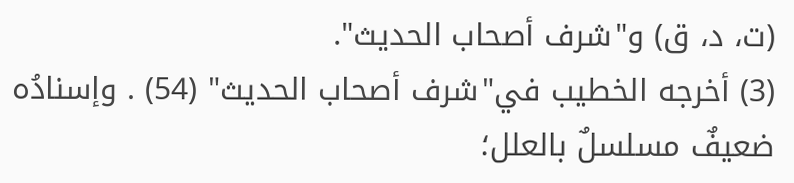(ت، د، ق) و"شرف أصحاب الحديث".
(3) أخرجه الخطيب في"شرف أصحاب الحديث" (54) . وإسنادُه ضعيفٌ مسلسلٌ بالعلل؛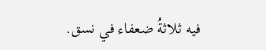فيه ثلاثةُ ضعفاء في نسق.